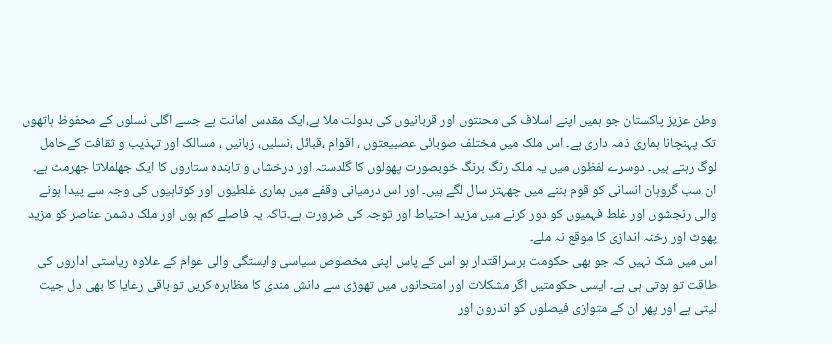وطن عزیز پاکستان جو ہمیں اپنے اسلاف کی محنتوں اور قربانیوں کی بدولت ملا ہے،ایک مقدس امانت ہے جسے اگلی نسلوں کے محفوظ ہاتھوں تک پہنچانا ہماری ذمہ داری ہے۔ اس ملک میں مختلف صوبائی عصبیعتوں ، اقوام ،قبائل ،نسلیں، زبانیں ، مسالک اور تہذیب و ثقافت کےحامل لوگ رہتے ہیں۔ دوسرے لفظوں میں یہ ملک رنگ برنگ خوبصورت پھولوں کا گلدستہ اور درخشاں و تابندہ ستاروں کا ایک جھلملاتا جھرمٹ ہے۔
ان سب گروہان انسانی کو قوم بننے میں چھہتر سال لگے ہیں۔ اور اس درمیانی وقفے میں ہماری غلطیوں اور کوتاہیوں کی وجہ سے پیدا ہونے والی رنجشوں اور غلط فہمیوں کو دور کرنے میں مزید احتیاط اور توجہ کی ضرورت ہے۔تاکہ یہ فاصلے کم ہوں اور ملک دشمن عناصر کو مزید پھوٹ اور رخنہ اندازی کا موقع نہ ملے۔
اس میں شک نہیں کہ جو بھی حکومت برسراقتدار ہو اس کے پاس اپنی مخصوص سیاسی وابستگی والی عوام کے علاوہ ریاستی اداروں کی طاقت تو ہوتی ہی ہے۔ ایسی حکومتیں اگر مشکلات اور امتحانوں میں تھوڑی سے دانش مندی کا مظاہرہ کریں تو باقی رعایا کا بھی دل جیت لیتی ہے اور پھر ان کے متوازی فیصلوں کو اندرون اور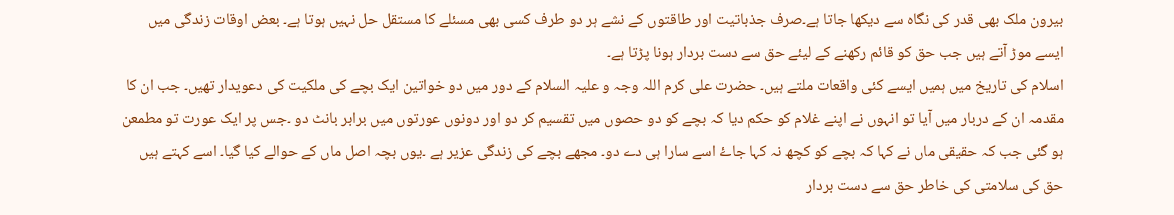بیرون ملک بھی قدر کی نگاہ سے دیکھا جاتا ہے۔صرف جذباتیت اور طاقتوں کے نشے ہر دو طرف کسی بھی مسئلے کا مستقل حل نہیں ہوتا ہے۔ بعض اوقات زندگی میں ایسے موڑ آتے ہیں جب حق کو قائم رکھنے کے لیئے حق سے دست بردار ہونا پڑتا ہے۔
اسلام کی تاریخ میں ہمیں ایسے کئی واقعات ملتے ہیں۔ حضرت علی کرم اللہ وجہ و علیہ السلام کے دور میں دو خواتین ایک بچے کی ملکیت کی دعویدار تھیں۔ جب ان کا مقدمہ ان کے دربار میں آیا تو انہوں نے اپنے غلام کو حکم دیا کہ بچے کو دو حصوں میں تقسیم کر دو اور دونوں عورتوں میں برابر بانٹ دو ۔جس پر ایک عورت تو مطمعن ہو گئی جب کہ حقیقی ماں نے کہا کہ بچے کو کچھ نہ کہا جاۓ اسے سارا ہی دے دو۔ مجھے بچے کی زندگی عزیر ہے ۔یوں بچہ اصل ماں کے حوالے کیا گیا۔ اسے کہتے ہیں حق کی سلامتی کی خاطر حق سے دست بردار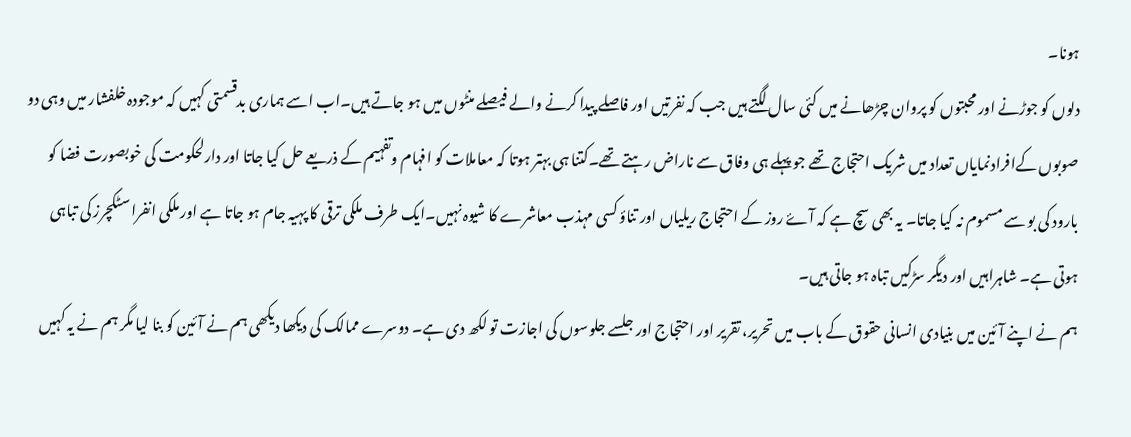ہونا۔
دلوں کو جوڑنے اور محبتوں کو پروان چڑھانے میں کئی سال لگتے ہیں جب کہ نفرتیں اور فاصلے پیدا کرنے والے فیصلے منٹوں میں ہو جاتے ہیں۔اب اسے ہماری بدقسمتی کہیں کہ موجودہ خلفشار میں وہی دو صوبوں کےافرادنمایاں تعداد میں شریک احتجاج تھے جو پہلے ہی وفاق سے ناراض رہتے تھے۔کتنا ہی بہتر ہوتا کہ معاملات کو افہام وتفہیم کے ذریعے حل کیا جاتا اور دارلحکومت کی خوبصورت فضا کو بارود کی بو سے مسموم نہ کیا جاتا۔ یہ بھی سچ ہے کہ آۓ روز کے احتجاج ریلیاں اور تناؤ کسی مہذب معاشرے کا شیوہ نہیں۔ایک طرف ملکی ترقی کا پہیہ جام ہو جاتا ہے اور ملکی انفرا سٹکچرز کی تباہی ہوتی ہے۔ شاہراہیں اور دیگر سڑکیں تباہ ہو جاتی ہیں۔
ہم نے اپنے آئین میں بنیادی انسانی حقوق کے باب میں تحریر، تقریر اور احتجاج اور جلسے جلوسوں کی اجازت تو لکھ دی ہے۔ دوسرے ممالک کی دیکھا دیکھی ہم نے آئین کو بنا لیا مگر ہم نے یہ کہیں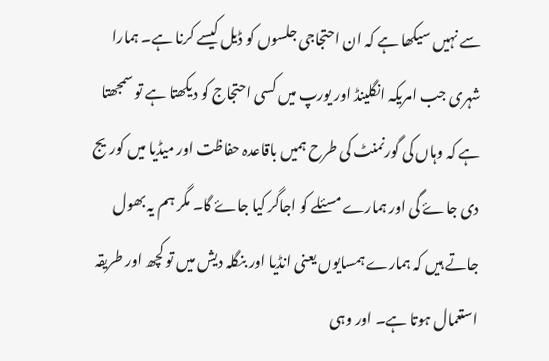سے نہیں سیکھا ہے کہ ان احتجاجی جلسوں کو ڈیل کیسے کرنا ہے۔ ہمارا شہری جب امریکہ انگلینڈ اور یورپ میں کسی احتجاج کو دیکھتا ہے تو سمجھتا ہے کہ وہاں کی گورنمنٹ کی طرح ہمیں باقاعدہ حفاظت اور میڈیا میں کوریج دی جاۓ گی اور ہمارے مسئلے کو اجاگر کیا جاۓ گا۔ مگر ہم یہ بھول جاتے ہیں کہ ہمارے ہمسایوں یعنی انڈیا اور بنگلہ دیش میں تو کچھ اور طریقہ استعمال ہوتا ہے۔ اور وہی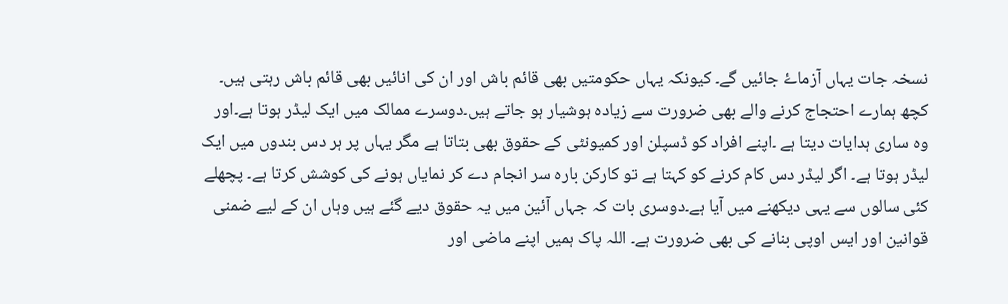نسخہ جات یہاں آزماۓ جائیں گے۔ کیونکہ یہاں حکومتیں بھی قائم باش اور ان کی انائیں بھی قائم باش رہتی ہیں۔ کچھ ہمارے احتجاج کرنے والے بھی ضرورت سے زیادہ ہوشیار ہو جاتے ہیں۔دوسرے ممالک میں ایک لیڈر ہوتا ہے۔اور وہ ساری ہدایات دیتا ہے ۔اپنے افراد کو ڈسپلن اور کمیونٹی کے حقوق بھی بتاتا ہے مگر یہاں پر ہر دس بندوں میں ایک لیڈر ہوتا ہے۔ اگر لیڈر دس کام کرنے کو کہتا ہے تو کارکن بارہ سر انجام دے کر نمایاں ہونے کی کوشش کرتا ہے۔ پچھلے کئی سالوں سے یہی دیکھنے میں آیا ہے۔دوسری بات کہ جہاں آئین میں یہ حقوق دیے گئے ہیں وہاں ان کے لیے ضمنی قوانین اور ایس اوپی بنانے کی بھی ضرورت ہے۔ اللہ پاک ہمیں اپنے ماضی اور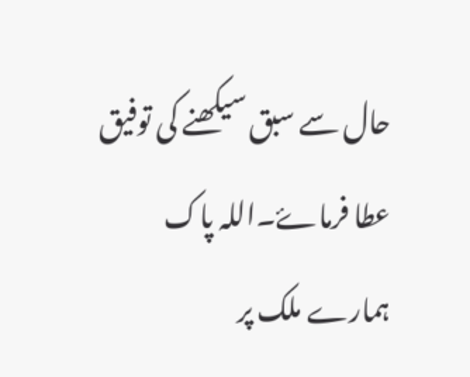حال سے سبق سیکھنے کی توفیق عطا فرماۓ۔اللہ پاک ہمارے ملک پر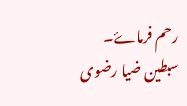رحم فرماۓ۔
سبطین ضیا رضوی